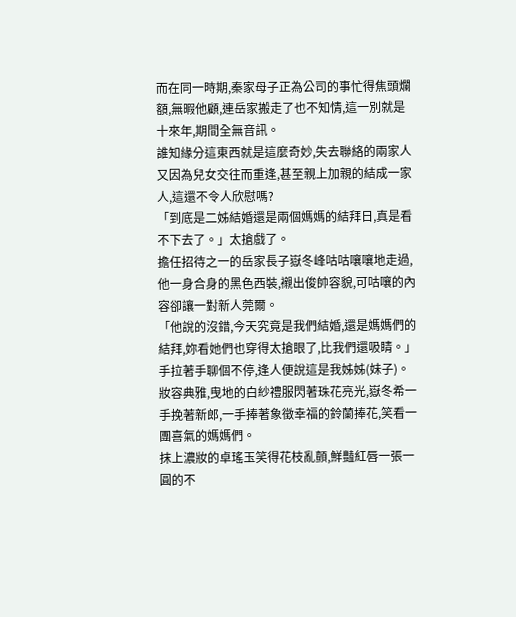而在同一時期,秦家母子正為公司的事忙得焦頭爛額,無暇他顧,連岳家搬走了也不知情,這一別就是十來年,期間全無音訊。
誰知緣分這東西就是這麼奇妙,失去聯絡的兩家人又因為兒女交往而重逢,甚至親上加親的結成一家人,這還不令人欣慰嗎?
「到底是二姊結婚還是兩個媽媽的結拜日,真是看不下去了。」太搶戲了。
擔任招待之一的岳家長子嶽冬峰咕咕嚷嚷地走過,他一身合身的黑色西裝,襯出俊帥容貌,可咕嚷的內容卻讓一對新人莞爾。
「他說的沒錯,今天究竟是我們結婚,還是媽媽們的結拜,妳看她們也穿得太搶眼了,比我們還吸睛。」手拉著手聊個不停,逢人便說這是我姊姊(妹子)。
妝容典雅,曳地的白紗禮服閃著珠花亮光,嶽冬希一手挽著新郎,一手捧著象徵幸福的鈴蘭捧花,笑看一團喜氣的媽媽們。
抹上濃妝的卓瑤玉笑得花枝亂顫,鮮豔紅唇一張一圓的不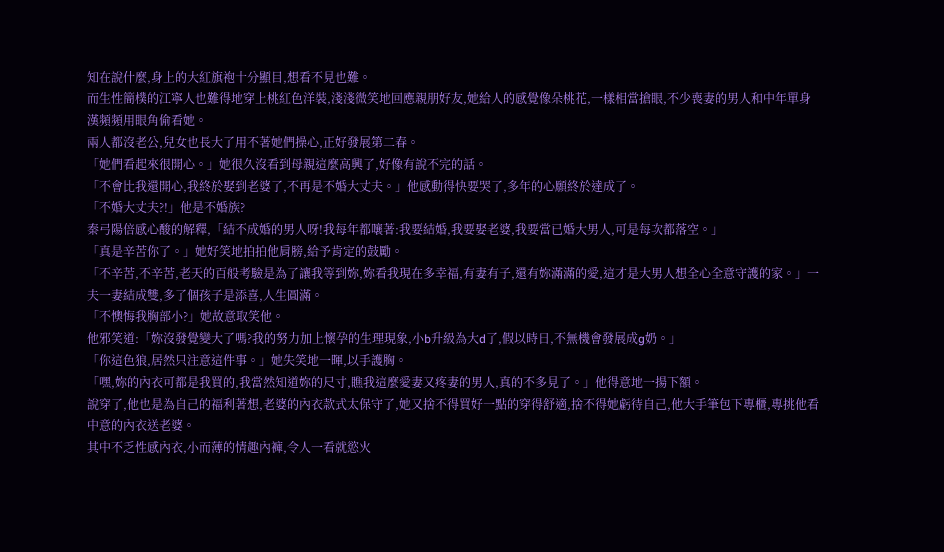知在說什麼,身上的大紅旗袍十分顯目,想看不見也難。
而生性簡樸的江寧人也難得地穿上桃紅色洋裝,淺淺微笑地回應親朋好友,她給人的感覺像朵桃花,一樣相當搶眼,不少喪妻的男人和中年單身漢頻頻用眼角偷看她。
兩人都沒老公,兒女也長大了用不著她們操心,正好發展第二春。
「她們看起來很開心。」她很久沒看到母親這麼高興了,好像有說不完的話。
「不會比我還開心,我終於娶到老婆了,不再是不婚大丈夫。」他感動得快要哭了,多年的心願終於達成了。
「不婚大丈夫?!」他是不婚族?
秦弓陽倍感心酸的解釋,「結不成婚的男人呀!我每年都嚷著:我要結婚,我要娶老婆,我要當已婚大男人,可是每次都落空。」
「真是辛苦你了。」她好笑地拍拍他肩膀,給予肯定的鼓勵。
「不辛苦,不辛苦,老天的百般考驗是為了讓我等到妳,妳看我現在多幸福,有妻有子,還有妳滿滿的愛,這才是大男人想全心全意守護的家。」一夫一妻結成雙,多了個孩子是添喜,人生圓滿。
「不懊悔我胸部小?」她故意取笑他。
他邪笑道:「妳沒發覺變大了嗎?我的努力加上懷孕的生理現象,小b升級為大d了,假以時日,不無機會發展成g奶。」
「你這色狼,居然只注意這件事。」她失笑地一暉,以手護胸。
「嘿,妳的內衣可都是我買的,我當然知道妳的尺寸,瞧我這麼愛妻又疼妻的男人,真的不多見了。」他得意地一揚下額。
說穿了,他也是為自己的福利著想,老婆的內衣款式太保守了,她又捨不得買好一點的穿得舒適,捨不得她虧待自己,他大手筆包下專櫃,專挑他看中意的內衣送老婆。
其中不乏性感內衣,小而薄的情趣內褲,令人一看就慾火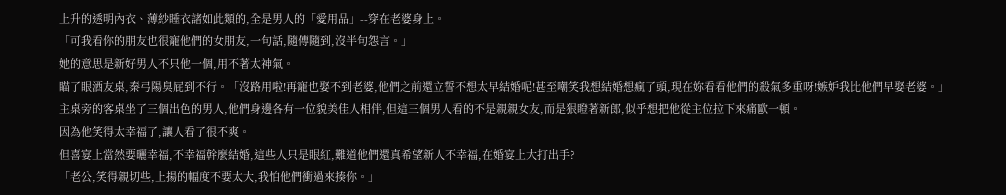上升的透明內衣、薄紗睡衣諸如此類的,全是男人的「愛用品」--穿在老婆身上。
「可我看你的朋友也很寵他們的女朋友,一句話,隨傳隨到,沒半句怨言。」
她的意思是新好男人不只他一個,用不著太神氣。
瞄了眼酒友桌,秦弓陽臭屁到不行。「沒路用啦!再寵也娶不到老婆,他們之前還立誓不想太早結婚呢!甚至嘲笑我想結婚想瘋了頭,現在妳看看他們的殺氣多重呀!嫉妒我比他們早娶老婆。」
主桌旁的客桌坐了三個出色的男人,他們身邊各有一位貌美佳人相伴,但這三個男人看的不是親親女友,而是狠瞪著新郎,似乎想把他從主位拉下來痛歐一頓。
因為他笑得太幸福了,讓人看了很不爽。
但喜宴上當然要曬幸福,不幸福幹麼結婚,這些人只是眼紅,難道他們還真希望新人不幸福,在婚宴上大打出手?
「老公,笑得親切些,上揚的幅度不要太大,我怕他們衝過來揍你。」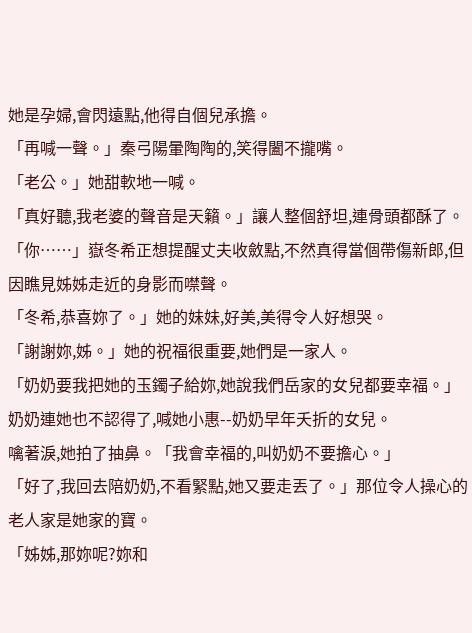她是孕婦,會閃遠點,他得自個兒承擔。
「再喊一聲。」秦弓陽暈陶陶的,笑得闔不攏嘴。
「老公。」她甜軟地一喊。
「真好聽,我老婆的聲音是天籟。」讓人整個舒坦,連骨頭都酥了。
「你……」嶽冬希正想提醒丈夫收斂點,不然真得當個帶傷新郎,但因瞧見姊姊走近的身影而噤聲。
「冬希,恭喜妳了。」她的妹妹,好美,美得令人好想哭。
「謝謝妳,姊。」她的祝福很重要,她們是一家人。
「奶奶要我把她的玉鐲子給妳,她說我們岳家的女兒都要幸福。」奶奶連她也不認得了,喊她小惠--奶奶早年夭折的女兒。
噙著淚,她拍了抽鼻。「我會幸福的,叫奶奶不要擔心。」
「好了,我回去陪奶奶,不看緊點,她又要走丟了。」那位令人操心的老人家是她家的寶。
「姊姊,那妳呢?妳和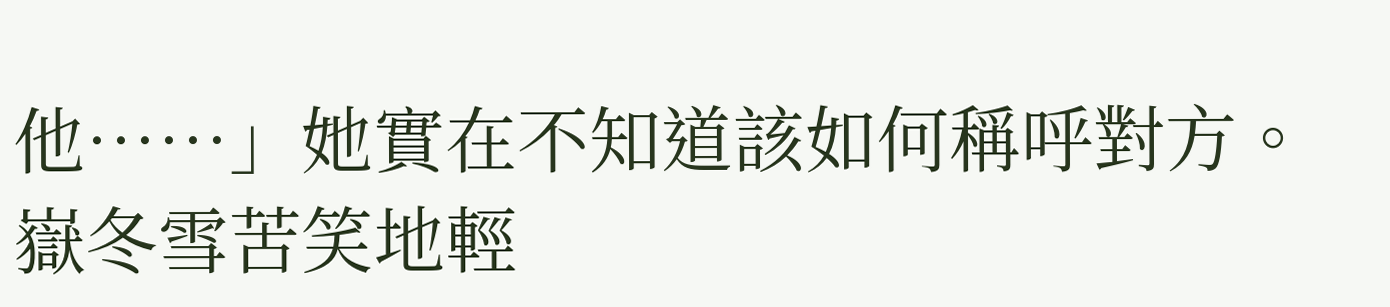他……」她實在不知道該如何稱呼對方。
嶽冬雪苦笑地輕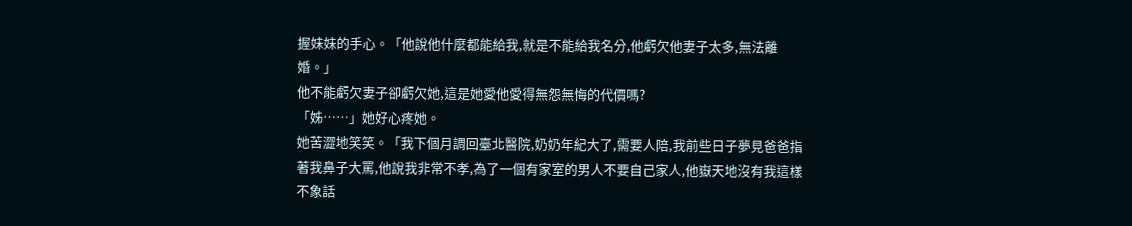握妹妹的手心。「他說他什麼都能給我,就是不能給我名分,他虧欠他妻子太多,無法離婚。」
他不能虧欠妻子卻虧欠她,這是她愛他愛得無怨無悔的代價嗎?
「姊……」她好心疼她。
她苦澀地笑笑。「我下個月調回臺北醫院,奶奶年紀大了,需要人陪,我前些日子夢見爸爸指著我鼻子大罵,他說我非常不孝,為了一個有家室的男人不要自己家人,他嶽天地沒有我這樣不象話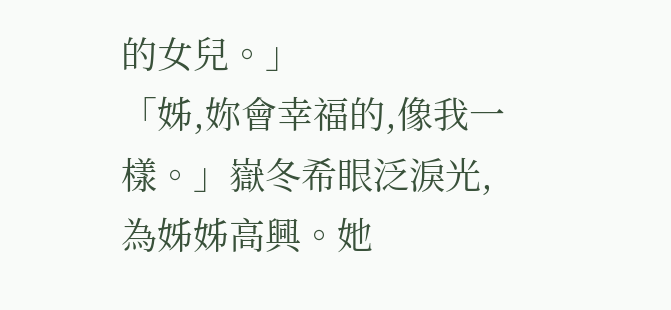的女兒。」
「姊,妳會幸福的,像我一樣。」嶽冬希眼泛淚光,為姊姊高興。她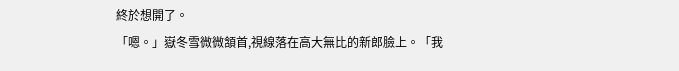終於想開了。
「嗯。」嶽冬雪微微頷首,視線落在高大無比的新郎臉上。「我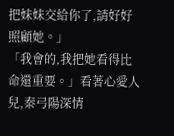把妹妹交給你了,請好好照顧她。」
「我會的,我把她看得比命還重要。」看著心愛人兒,秦弓陽深情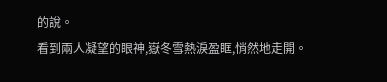的說。
看到兩人凝望的眼神,嶽冬雪熱淚盈眶,悄然地走開。